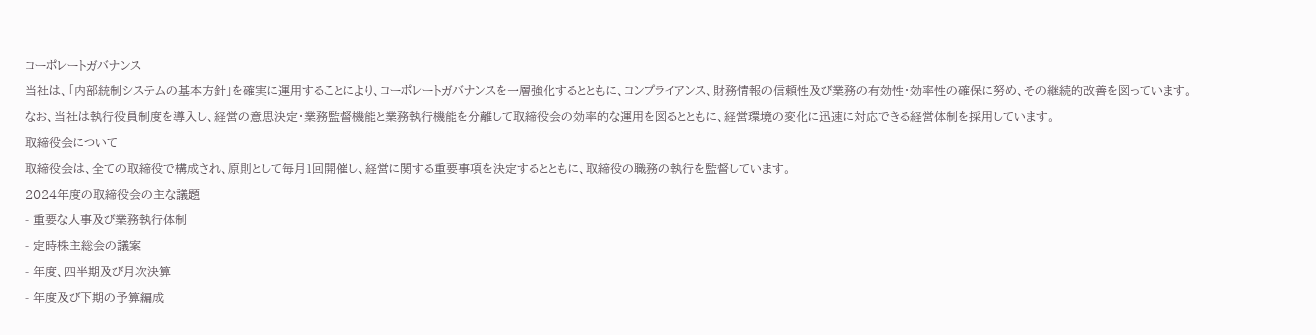コーポレートガバナンス
当社は、「内部統制システムの基本方針」を確実に運用することにより、コーポレートガバナンスを一層強化するとともに、コンプライアンス、財務情報の信頼性及び業務の有効性・効率性の確保に努め、その継続的改善を図っています。
なお、当社は執行役員制度を導入し、経営の意思決定・業務監督機能と業務執行機能を分離して取締役会の効率的な運用を図るとともに、経営環境の変化に迅速に対応できる経営体制を採用しています。
取締役会について
取締役会は、全ての取締役で構成され、原則として毎月1回開催し、経営に関する重要事項を決定するとともに、取締役の職務の執行を監督しています。
2024年度の取締役会の主な議題
- 重要な人事及び業務執行体制
- 定時株主総会の議案
- 年度、四半期及び月次決算
- 年度及び下期の予算編成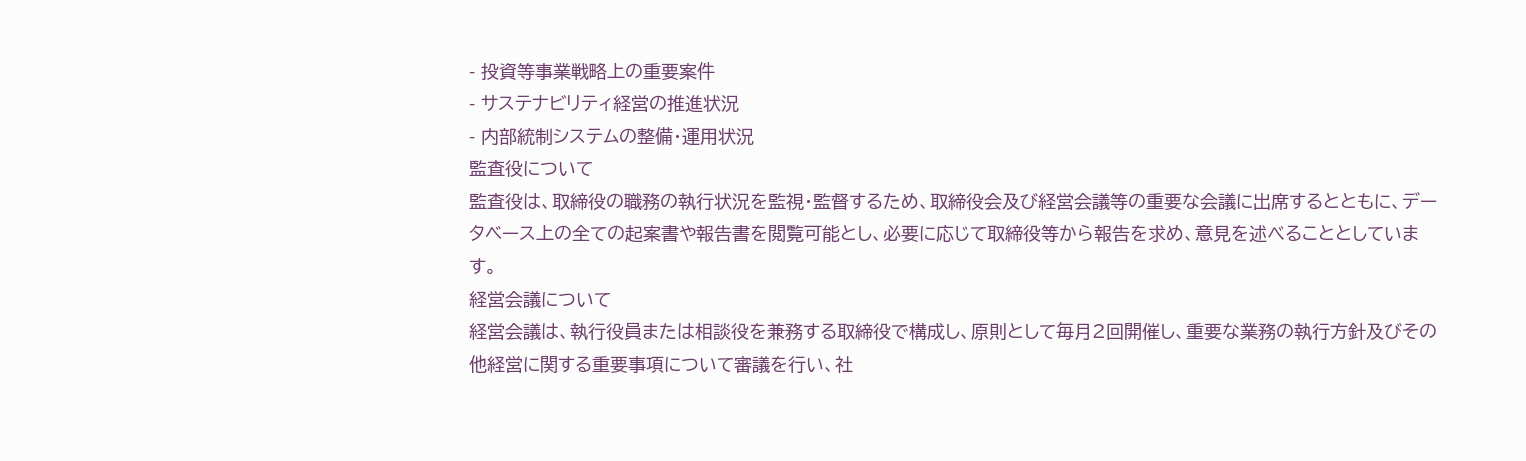- 投資等事業戦略上の重要案件
- サステナビリティ経営の推進状況
- 内部統制システムの整備・運用状況
監査役について
監査役は、取締役の職務の執行状況を監視・監督するため、取締役会及び経営会議等の重要な会議に出席するとともに、データベース上の全ての起案書や報告書を閲覧可能とし、必要に応じて取締役等から報告を求め、意見を述べることとしています。
経営会議について
経営会議は、執行役員または相談役を兼務する取締役で構成し、原則として毎月2回開催し、重要な業務の執行方針及びその他経営に関する重要事項について審議を行い、社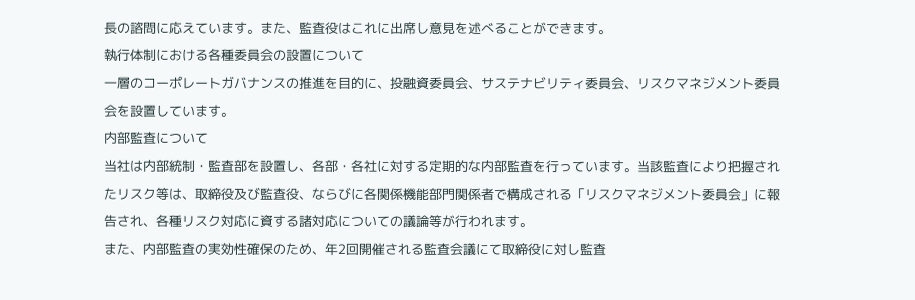長の諮問に応えています。また、監査役はこれに出席し意見を述べることができます。
執行体制における各種委員会の設置について
一層のコーポレートガバナンスの推進を目的に、投融資委員会、サステナビリティ委員会、リスクマネジメント委員会を設置しています。
内部監査について
当社は内部統制・監査部を設置し、各部・各社に対する定期的な内部監査を行っています。当該監査により把握されたリスク等は、取締役及び監査役、ならびに各関係機能部門関係者で構成される「リスクマネジメント委員会」に報告され、各種リスク対応に資する諸対応についての議論等が行われます。
また、内部監査の実効性確保のため、年2回開催される監査会議にて取締役に対し監査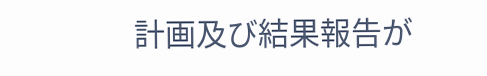計画及び結果報告が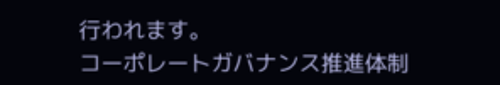行われます。
コーポレートガバナンス推進体制